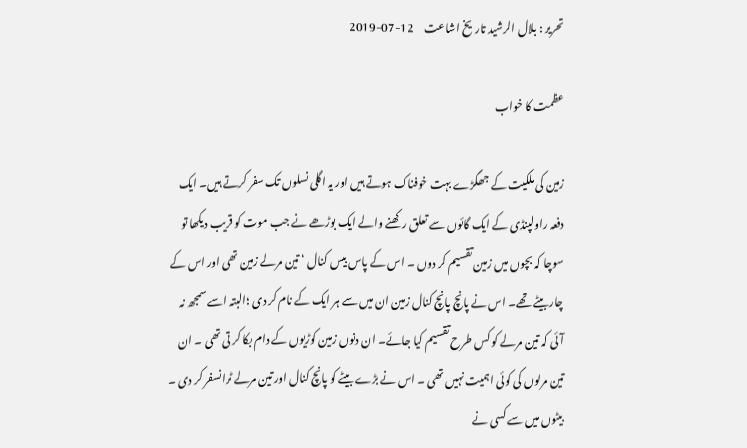تحریر : بلال الرشید تاریخ اشاعت     12-07-2019

عظمت کا خواب

زمین کی ملکیت کے جھگڑے بہت خوفناک ہوتے ہیں اور یہ اگلی نسلوں تک سفر کرتے ہیں۔ ایک دفعہ راولپنڈی کے ایک گائوں سے تعلق رکھنے والے ایک بوڑھے نے جب موت کو قریب دیکھا تو سوچا کہ بچوں میں زمین تقسیم کر دوں ۔ اس کے پاس بیس کنال ‘ تین مرلے زمین تھی اور اس کے چار بیٹے تھے۔ اس نے پانچ پانچ کنال زمین ان میں سے ہر ایک کے نام کر دی ؛البتہ اسے سمجھ نہ آئی کہ تین مرلے کو کس طرح تقسیم کیا جائے۔ ان دنوں زمین کوڑیوں کے دام بکا کر تی تھی ۔ ان تین مرلوں کی کوئی اہمیت نہیں تھی ۔ اس نے بڑے بیٹے کو پانچ کنال اور تین مرلے ٹرانسفر کر دی ۔ بیٹوں میں سے کسی نے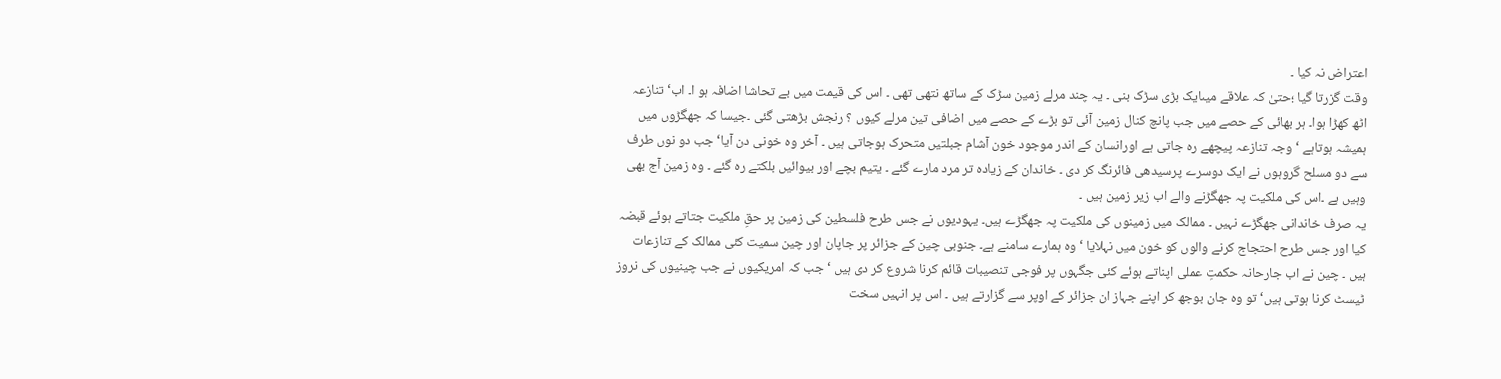اعتراض نہ کیا ۔
وقت گزرتا گیا ؛حتیٰ کہ علاقے میںایک بڑی سڑک بنی ۔ یہ چند مرلے زمین سڑک کے ساتھ نتھی تھی ۔ اس کی قیمت میں بے تحاشا اضافہ ہو ا۔ اب‘ تنازعہ اٹھ کھڑا ہوا۔ ہر بھائی کے حصے میں جب پانچ کنال زمین آئی تو بڑے کے حصے میں اضافی تین مرلے کیوں ؟ رنجش بڑھتی گئی ۔جیسا کہ جھگڑوں میں ہمیشہ ہوتاہے ‘ وجہ تنازعہ پیچھے رہ جاتی ہے اورانسان کے اندر موجود خون آشام جبلتیں متحرک ہوجاتی ہیں ۔ آخر وہ خونی دن آیا‘ جب دو نوں طرف سے دو مسلح گروہوں نے ایک دوسرے پرسیدھی فائرنگ کر دی ۔ خاندان کے زیادہ تر مرد مارے گئے ۔ یتیم بچے اور بیوائیں بلکتے رہ گئے ۔ وہ زمین آج بھی وہیں ہے ۔اس کی ملکیت پہ جھگڑنے والے اب زیر زمین ہیں ۔
یہ صرف خاندانی جھگڑے نہیں ۔ ممالک میں زمینوں کی ملکیت پہ جھگڑے ہیں۔ یہودیوں نے جس طرح فلسطین کی زمین پر حقِ ملکیت جتاتے ہوئے قبضہ کیا اور جس طرح احتجاج کرنے والوں کو خون میں نہلایا ‘ وہ ہمارے سامنے ہے۔ جنوبی چین کے جزائر پر جاپان اور چین سمیت کئی ممالک کے تنازعات ہیں ۔ چین نے اب جارحانہ حکمتِ عملی اپناتے ہوئے کئی جگہوں پر فوجی تنصیبات قائم کرنا شروع کر دی ہیں ‘ جب کہ امریکیوں نے جب چینیوں کی نروز ٹیسٹ کرنا ہوتی ہیں‘ تو وہ جان بوجھ کر اپنے جہاز ان جزائر کے اوپر سے گزارتے ہیں ۔ اس پر انہیں سخت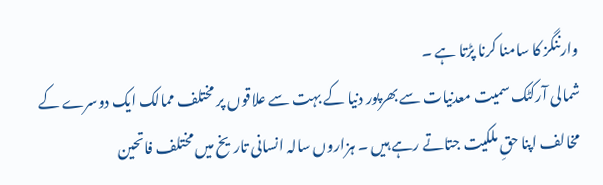وارننگز کا سامنا کرنا پڑتا ہے ۔
شمالی آرکٹک سمیت معدنیات سے بھرپور دنیا کے بہت سے علاقوں پر مختلف ممالک ایک دوسرے کے مخالف اپنا حقِ ملکیت جتاتے رہے ہیں ۔ ہزاروں سالہ انسانی تاریخ میں مختلف فاتحین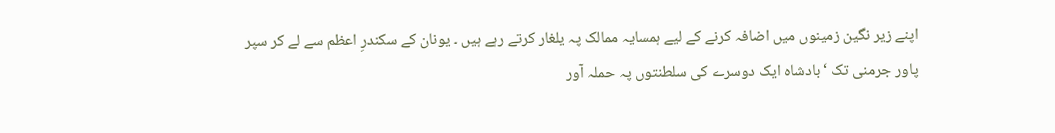اپنے زیر نگین زمینوں میں اضافہ کرنے کے لیے ہمسایہ ممالک پہ یلغار کرتے رہے ہیں ۔ یونان کے سکندرِ اعظم سے لے کر سپر پاور جرمنی تک ‘بادشاہ ایک دوسرے کی سلطنتوں پہ حملہ آور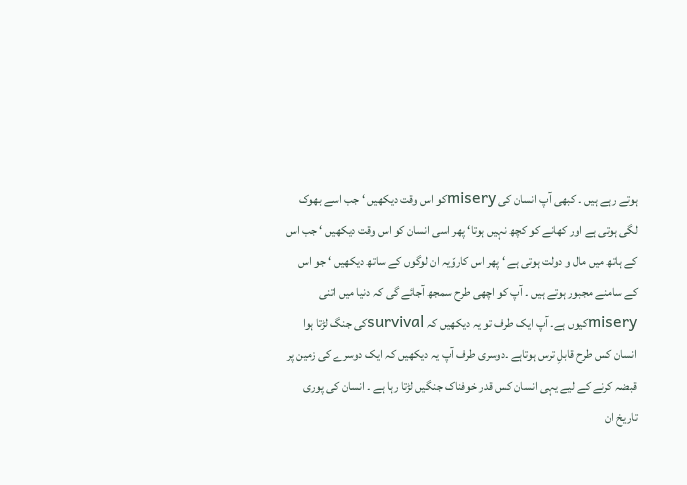ہوتے رہے ہیں ۔ کبھی آپ انسان کی miseryکو اس وقت دیکھیں ‘ جب اسے بھوک لگی ہوتی ہے اور کھانے کو کچھ نہیں ہوتا‘ پھر اسی انسان کو اس وقت دیکھیں ‘ جب اس کے ہاتھ میں مال و دولت ہوتی ہے ‘ پھر اس کاروّیہ ان لوگوں کے ساتھ دیکھیں ‘ جو اس کے سامنے مجبور ہوتے ہیں ۔ آپ کو اچھی طرح سمجھ آجائے گی کہ دنیا میں اتنی miseryکیوں ہے۔ آپ ایک طرف تو یہ دیکھیں کہ survivalکی جنگ لڑتا ہوا انسان کس طرح قابلِ ترس ہوتاہے ۔دوسری طرف آپ یہ دیکھیں کہ ایک دوسرے کی زمین پر قبضہ کرنے کے لیے یہی انسان کس قدر خوفناک جنگیں لڑتا رہا ہے ۔ انسان کی پوری تاریخ ان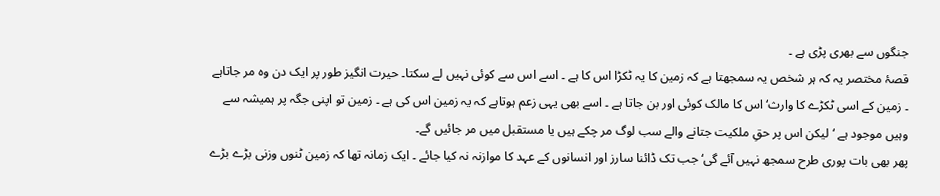جنگوں سے بھری پڑی ہے ۔
قصۂ مختصر یہ کہ ہر شخص یہ سمجھتا ہے کہ زمین کا یہ ٹکڑا اس کا ہے ۔ اسے اس سے کوئی نہیں لے سکتا۔ حیرت انگیز طور پر ایک دن وہ مر جاتاہے ۔ زمین کے اسی ٹکڑے کا وارث‘ اس کا مالک کوئی اور بن جاتا ہے ۔ اسے بھی یہی زعم ہوتاہے کہ یہ زمین اس کی ہے ۔ زمین تو اپنی جگہ پر ہمیشہ سے وہیں موجود ہے ‘لیکن اس پر حقِ ملکیت جتانے والے سب لوگ مر چکے ہیں یا مستقبل میں مر جائیں گے۔
پھر بھی بات پوری طرح سمجھ نہیں آئے گی‘ جب تک ڈائنا سارز اور انسانوں کے عہد کا موازنہ نہ کیا جائے ۔ ایک زمانہ تھا کہ زمین ٹنوں وزنی بڑے بڑے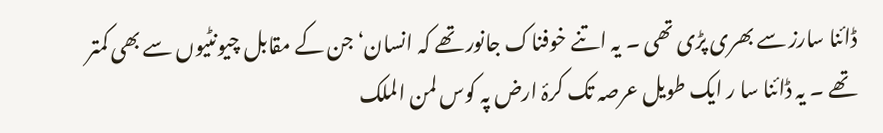ڈائنا سارز سے بھری پڑی تھی ۔ یہ اتنے خوفناک جانور تھے کہ انسان‘ جن کے مقابل چیونٹیوں سے بھی کمتر تھے ۔ یہ ڈائنا سا ر ایک طویل عرصہ تک کرۂ ارض پہ کوس لمن الملک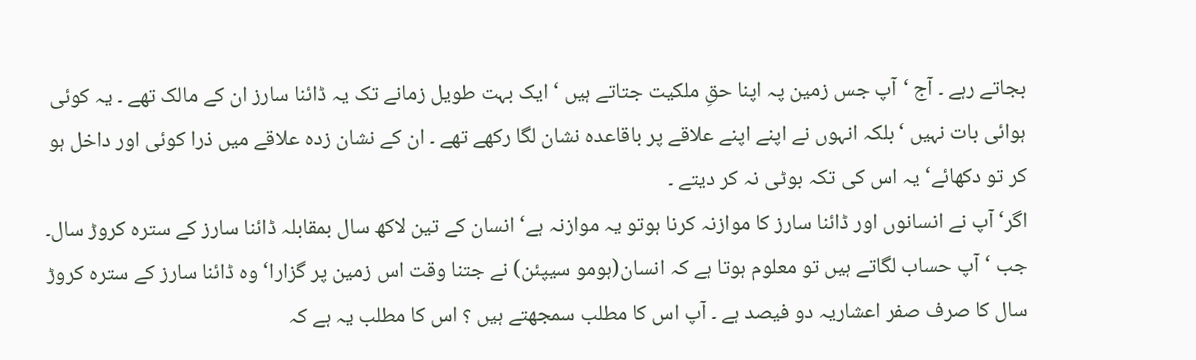بجاتے رہے ۔ آج ‘آپ جس زمین پہ اپنا حقِ ملکیت جتاتے ہیں ‘ ایک بہت طویل زمانے تک یہ ڈائنا سارز ان کے مالک تھے ۔ یہ کوئی ہوائی بات نہیں ‘بلکہ انہوں نے اپنے اپنے علاقے پر باقاعدہ نشان لگا رکھے تھے ۔ ان کے نشان زدہ علاقے میں ذرا کوئی اور داخل ہو کر تو دکھائے‘ یہ اس کی تکہ بوٹی نہ کر دیتے ۔
اگر‘ آپ نے انسانوں اور ڈائنا سارز کا موازنہ کرنا ہوتو یہ موازنہ ہے‘ انسان کے تین لاکھ سال بمقابلہ ڈائنا سارز کے سترہ کروڑ سال۔ جب ‘آپ حساب لگاتے ہیں تو معلوم ہوتا ہے کہ انسان(ہومو سیپئن) نے جتنا وقت اس زمین پر گزارا‘ وہ ڈائنا سارز کے سترہ کروڑ سال کا صرف صفر اعشاریہ دو فیصد ہے ۔ آپ اس کا مطلب سمجھتے ہیں ؟ اس کا مطلب یہ ہے کہ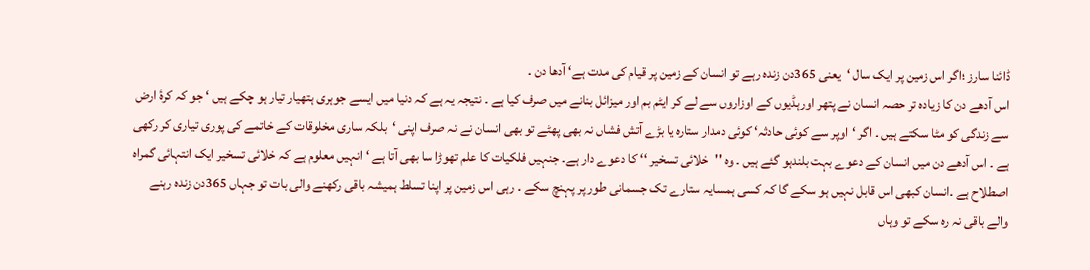ڈائنا سارز ؛اگر اس زمین پر ایک سال ‘یعنی 365دن زندہ رہے تو انسان کے زمین پر قیام کی مدت ہے‘ آدھا دن ۔
اس آدھے دن کا زیادہ تر حصہ انسان نے پتھر اورہڈیوں کے اوزاروں سے لے کر ایٹم بم اور میزائل بنانے میں صرف کیا ہے ۔ نتیجہ یہ ہے کہ دنیا میں ایسے جوہری ہتھیار تیار ہو چکے ہیں ‘ جو کہ کرۂ ارض سے زندگی کو مٹا سکتے ہیں ۔ اگر ‘اوپر سے کوئی حادثہ‘ کوئی دمدار ستارہ یا بڑے آتش فشاں نہ بھی پھٹے تو بھی انسان نے نہ صرف اپنی ‘بلکہ ساری مخلوقات کے خاتمے کی پوری تیاری کر رکھی ہے ۔ اس آدھے دن میں انسان کے دعوے بہت بلندہو گئے ہیں ۔ وہ ''خلائی تسخیر ‘‘ کا دعوے دار ہے۔ جنہیں فلکیات کا علم تھوڑا سا بھی آتا ہے ‘ انہیں معلوم ہے کہ خلائی تسخیر ایک انتہائی گمراہ اصطلاح ہے ۔انسان کبھی اس قابل نہیں ہو سکے گا کہ کسی ہمسایہ ستارے تک جسمانی طور پر پہنچ سکے ۔ رہی اس زمین پر اپنا تسلط ہمیشہ باقی رکھنے والی بات تو جہاں 365دن زندہ رہنے والے باقی نہ رہ سکے تو وہاں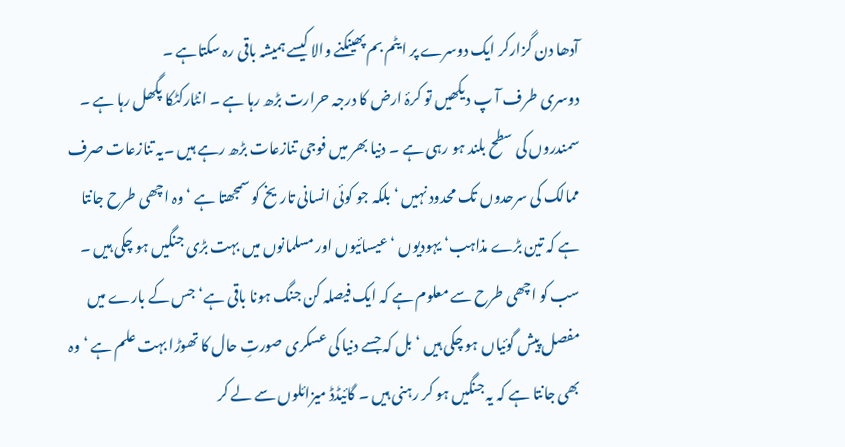آدھا دن گزارکر ایک دوسرے پر ایٹم بم پھینکنے والا کیسے ہمیشہ باقی رہ سکتاہے ۔
دوسری طرف آ پ دیکھیں تو کرۂ ارض کا درجہ حرارت بڑھ رہا ہے ۔ انٹارکٹکا پگھل رہا ہے ۔ سمندروں کی سطح بلند ہو رہی ہے ۔ دنیا بھر میں فوجی تنازعات بڑھ رہے ہیں ۔یہ تنازعات صرف ممالک کی سرحدوں تک محدود نہیں ‘بلکہ جو کوئی انسانی تاریخ کو سمجھتا ہے ‘ وہ اچھی طرح جانتا ہے کہ تین بڑے مذاہب‘ یہودیوں ‘ عیسائیوں اور مسلمانوں میں بہت بڑی جنگیں ہو چکی ہیں ۔ سب کو اچھی طرح سے معلوم ہے کہ ایک فیصلہ کن جنگ ہونا باقی ہے‘ جس کے بارے میں مفصل پیش گوئیاں ہو چکی ہیں ‘بل کہ جسے دنیا کی عسکری صورتِ حال کا تھوڑا بہت علم ہے ‘ وہ بھی جانتا ہے کہ یہ جنگیں ہو کر رہنی ہیں ۔ گائیڈڈ میزائلوں سے لے کر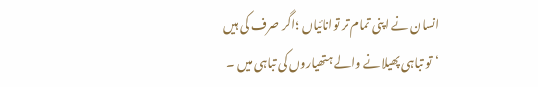انسان نے اپنی تمام تر توانائیاں ؛اگر صرف کی ہیں ‘تو تباہی پھیلانے والے ہتھیاروں کی تباہی میں ۔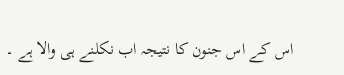اس کے اس جنون کا نتیجہ اب نکلنے ہی والا ہے ۔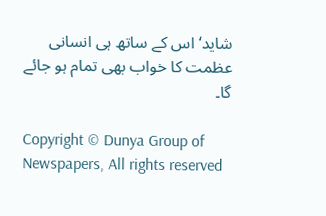شاید‘ اس کے ساتھ ہی انسانی عظمت کا خواب بھی تمام ہو جائے گا۔

Copyright © Dunya Group of Newspapers, All rights reserved